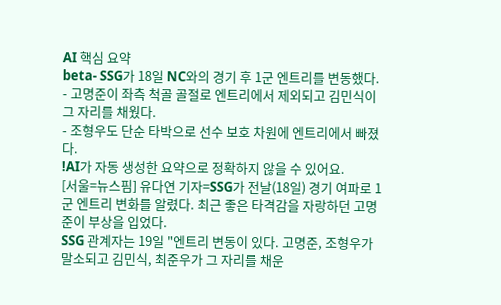AI 핵심 요약
beta- SSG가 18일 NC와의 경기 후 1군 엔트리를 변동했다.
- 고명준이 좌측 척골 골절로 엔트리에서 제외되고 김민식이 그 자리를 채웠다.
- 조형우도 단순 타박으로 선수 보호 차원에 엔트리에서 빠졌다.
!AI가 자동 생성한 요약으로 정확하지 않을 수 있어요.
[서울=뉴스핌] 유다연 기자=SSG가 전날(18일) 경기 여파로 1군 엔트리 변화를 알렸다. 최근 좋은 타격감을 자랑하던 고명준이 부상을 입었다.
SSG 관계자는 19일 "엔트리 변동이 있다. 고명준, 조형우가 말소되고 김민식, 최준우가 그 자리를 채운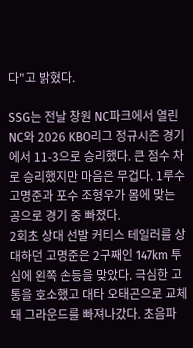다"고 밝혔다.

SSG는 전날 창원 NC파크에서 열린 NC와 2026 KBO리그 정규시즌 경기에서 11-3으로 승리했다. 큰 점수 차로 승리했지만 마음은 무겁다. 1루수 고명준과 포수 조형우가 몸에 맞는 공으로 경기 중 빠졌다.
2회초 상대 선발 커티스 테일러를 상대하던 고명준은 2구째인 147km 투심에 왼쪽 손등을 맞았다. 극심한 고통을 호소했고 대타 오태곤으로 교체돼 그라운드를 빠져나갔다. 초음파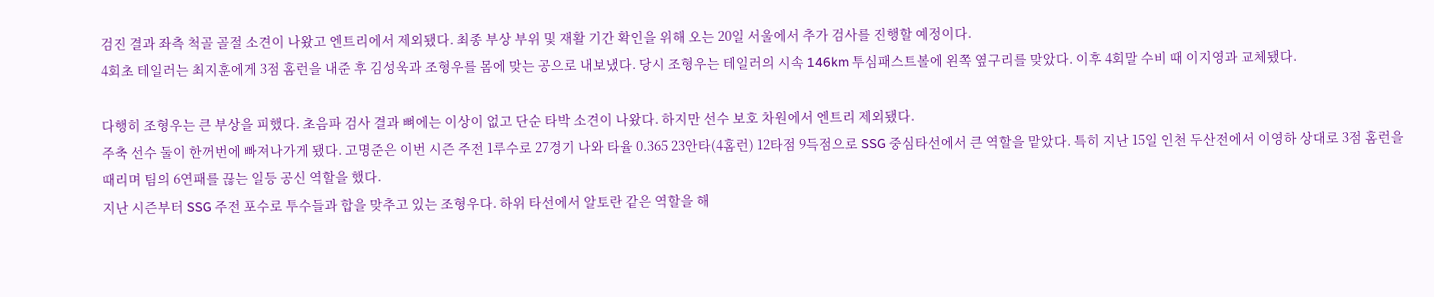검진 결과 좌측 척골 골절 소견이 나왔고 엔트리에서 제외됐다. 최종 부상 부위 및 재활 기간 확인을 위해 오는 20일 서울에서 추가 검사를 진행할 예정이다.
4회초 테일러는 최지훈에게 3점 홈런을 내준 후 김성욱과 조형우를 몸에 맞는 공으로 내보냈다. 당시 조형우는 테일러의 시속 146km 투심패스트볼에 왼쪽 옆구리를 맞았다. 이후 4회말 수비 때 이지영과 교체됐다.

다행히 조형우는 큰 부상을 피했다. 초음파 검사 결과 뼈에는 이상이 없고 단순 타박 소견이 나왔다. 하지만 선수 보호 차원에서 엔트리 제외됐다.
주축 선수 둘이 한꺼번에 빠져나가게 됐다. 고명준은 이번 시즌 주전 1루수로 27경기 나와 타율 0.365 23안타(4홈런) 12타점 9득점으로 SSG 중심타선에서 큰 역할을 맡았다. 특히 지난 15일 인천 두산전에서 이영하 상대로 3점 홈런을 때리며 팀의 6연패를 끊는 일등 공신 역할을 했다.
지난 시즌부터 SSG 주전 포수로 투수들과 합을 맞추고 있는 조형우다. 하위 타선에서 알토란 같은 역할을 해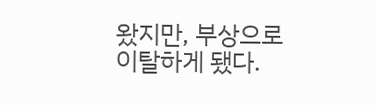왔지만, 부상으로 이탈하게 됐다.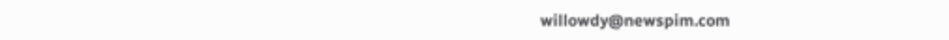willowdy@newspim.com